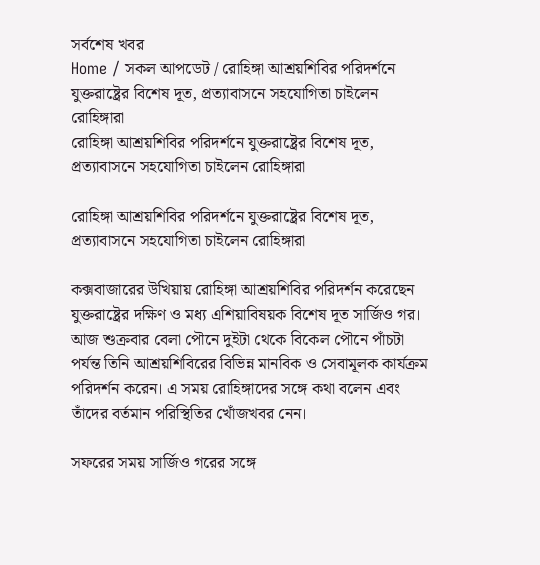সর্বশেষ খবর
Home / সকল আপডেট / রোহিঙ্গা আশ্রয়শিবির পরিদর্শনে যুক্তরাষ্ট্রের বিশেষ দূত, প্রত্যাবাসনে সহযোগিতা চাইলেন রোহিঙ্গারা
রোহিঙ্গা আশ্রয়শিবির পরিদর্শনে যুক্তরাষ্ট্রের বিশেষ দূত, প্রত্যাবাসনে সহযোগিতা চাইলেন রোহিঙ্গারা

রোহিঙ্গা আশ্রয়শিবির পরিদর্শনে যুক্তরাষ্ট্রের বিশেষ দূত, প্রত্যাবাসনে সহযোগিতা চাইলেন রোহিঙ্গারা

কক্সবাজারের উখিয়ায় রোহিঙ্গা আশ্রয়শিবির পরিদর্শন করেছেন যুক্তরাষ্ট্রের দক্ষিণ ও মধ্য এশিয়াবিষয়ক বিশেষ দূত সার্জিও গর। আজ শুক্রবার বেলা পৌনে দুইটা থেকে বিকেল পৌনে পাঁচটা পর্যন্ত তিনি আশ্রয়শিবিরের বিভিন্ন মানবিক ও সেবামূলক কার্যক্রম পরিদর্শন করেন। এ সময় রোহিঙ্গাদের সঙ্গে কথা বলেন এবং তাঁদের বর্তমান পরিস্থিতির খোঁজখবর নেন।

সফরের সময় সার্জিও গরের সঙ্গে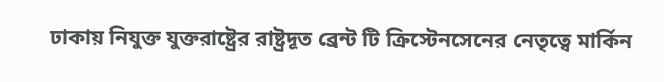ঢাকায় নিযুক্ত যুক্তরাষ্ট্রের রাষ্ট্রদূত ব্রেন্ট টি ক্রিস্টেনসেনের নেতৃত্বে মার্কিন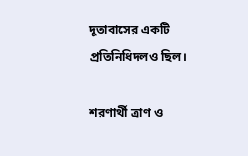দূতাবাসের একটি প্রতিনিধিদলও ছিল।

শরণার্থী ত্রাণ ও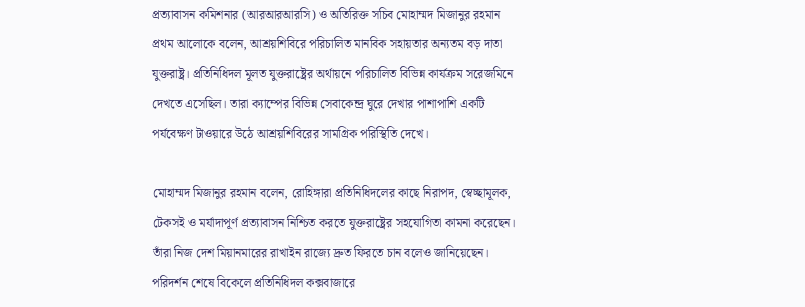প্রত্যাবাসন কমিশনার (আরআরআরসি) ও অতিরিক্ত সচিব মোহাম্মদ মিজানুর রহমান প্রথম আলোকে বলেন, আশ্রয়শিবিরে পরিচালিত মানবিক সহায়তার অন্যতম বড় দাতা যুক্তরাষ্ট্র। প্রতিনিধিদল মূলত যুক্তরাষ্ট্রের অর্থায়নে পরিচালিত বিভিন্ন কার্যক্রম সরেজমিনে দেখতে এসেছিল। তারা ক্যাম্পের বিভিন্ন সেবাকেন্দ্র ঘুরে দেখার পাশাপাশি একটি পর্যবেক্ষণ টাওয়ারে উঠে আশ্রয়শিবিরের সামগ্রিক পরিস্থিতি দেখে।

মোহাম্মদ মিজানুর রহমান বলেন, রোহিঙ্গারা প্রতিনিধিদলের কাছে নিরাপদ, স্বেচ্ছামূলক, টেকসই ও মর্যাদাপূর্ণ প্রত্যাবাসন নিশ্চিত করতে যুক্তরাষ্ট্রের সহযোগিতা কামনা করেছেন। তাঁরা নিজ দেশ মিয়ানমারের রাখাইন রাজ্যে দ্রুত ফিরতে চান বলেও জানিয়েছেন। পরিদর্শন শেষে বিকেলে প্রতিনিধিদল কক্সবাজারে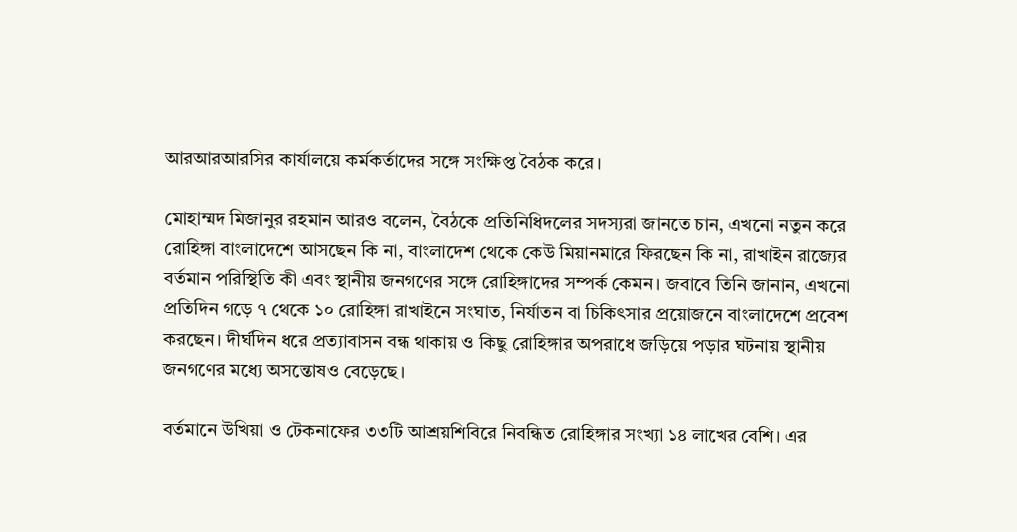আরআরআরসির কার্যালয়ে কর্মকর্তাদের সঙ্গে সংক্ষিপ্ত বৈঠক করে।

মোহাম্মদ মিজানুর রহমান আরও বলেন, বৈঠকে প্রতিনিধিদলের সদস্যরা জানতে চান, এখনো নতুন করে রোহিঙ্গা বাংলাদেশে আসছেন কি না, বাংলাদেশ থেকে কেউ মিয়ানমারে ফিরছেন কি না, রাখাইন রাজ্যের বর্তমান পরিস্থিতি কী এবং স্থানীয় জনগণের সঙ্গে রোহিঙ্গাদের সম্পর্ক কেমন। জবাবে তিনি জানান, এখনো প্রতিদিন গড়ে ৭ থেকে ১০ রোহিঙ্গা রাখাইনে সংঘাত, নির্যাতন বা চিকিৎসার প্রয়োজনে বাংলাদেশে প্রবেশ করছেন। দীর্ঘদিন ধরে প্রত্যাবাসন বন্ধ থাকায় ও কিছু রোহিঙ্গার অপরাধে জড়িয়ে পড়ার ঘটনায় স্থানীয় জনগণের মধ্যে অসন্তোষও বেড়েছে।

বর্তমানে উখিয়া ও টেকনাফের ৩৩টি আশ্রয়শিবিরে নিবন্ধিত রোহিঙ্গার সংখ্যা ১৪ লাখের বেশি। এর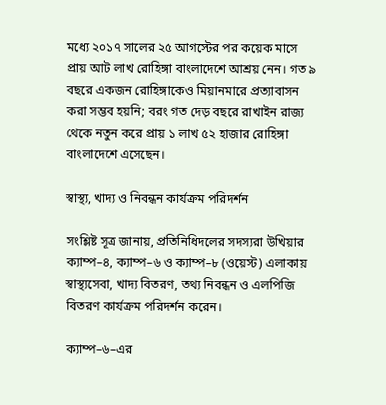মধ্যে ২০১৭ সালের ২৫ আগস্টের পর কয়েক মাসে প্রায় আট লাখ রোহিঙ্গা বাংলাদেশে আশ্রয় নেন। গত ৯ বছরে একজন রোহিঙ্গাকেও মিয়ানমারে প্রত্যাবাসন করা সম্ভব হয়নি; বরং গত দেড় বছরে রাখাইন রাজ্য থেকে নতুন করে প্রায় ১ লাখ ৫২ হাজার রোহিঙ্গা বাংলাদেশে এসেছেন।

স্বাস্থ্য, খাদ্য ও নিবন্ধন কার্যক্রম পরিদর্শন

সংশ্লিষ্ট সূত্র জানায়, প্রতিনিধিদলের সদস্যরা উখিয়ার ক্যাম্প–৪, ক্যাম্প–৬ ও ক্যাম্প–৮ (ওয়েস্ট) এলাকায় স্বাস্থ্যসেবা, খাদ্য বিতরণ, তথ্য নিবন্ধন ও এলপিজি বিতরণ কার্যক্রম পরিদর্শন করেন।

ক্যাম্প–৬–এর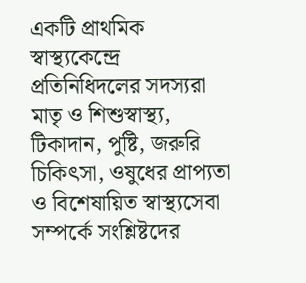একটি প্রাথমিক স্বাস্থ্যকেন্দ্রে প্রতিনিধিদলের সদস্যরা মাতৃ ও শিশুস্বাস্থ্য, টিকাদান, পুষ্টি, জরুরি চিকিৎসা, ওষুধের প্রাপ্যতা ও বিশেষায়িত স্বাস্থ্যসেবা সম্পর্কে সংশ্লিষ্টদের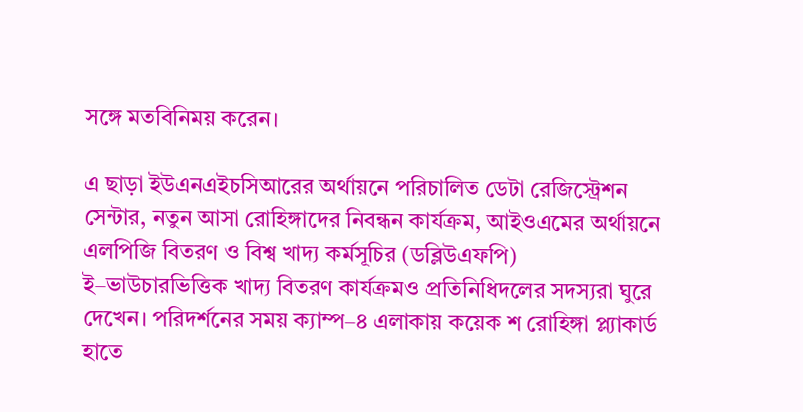সঙ্গে মতবিনিময় করেন।

এ ছাড়া ইউএনএইচসিআরের অর্থায়নে পরিচালিত ডেটা রেজিস্ট্রেশন সেন্টার, নতুন আসা রোহিঙ্গাদের নিবন্ধন কার্যক্রম, আইওএমের অর্থায়নে এলপিজি বিতরণ ও বিশ্ব খাদ্য কর্মসূচির (ডব্লিউএফপি) ই–ভাউচারভিত্তিক খাদ্য বিতরণ কার্যক্রমও প্রতিনিধিদলের সদস্যরা ঘুরে দেখেন। পরিদর্শনের সময় ক্যাম্প–৪ এলাকায় কয়েক শ রোহিঙ্গা প্ল্যাকার্ড হাতে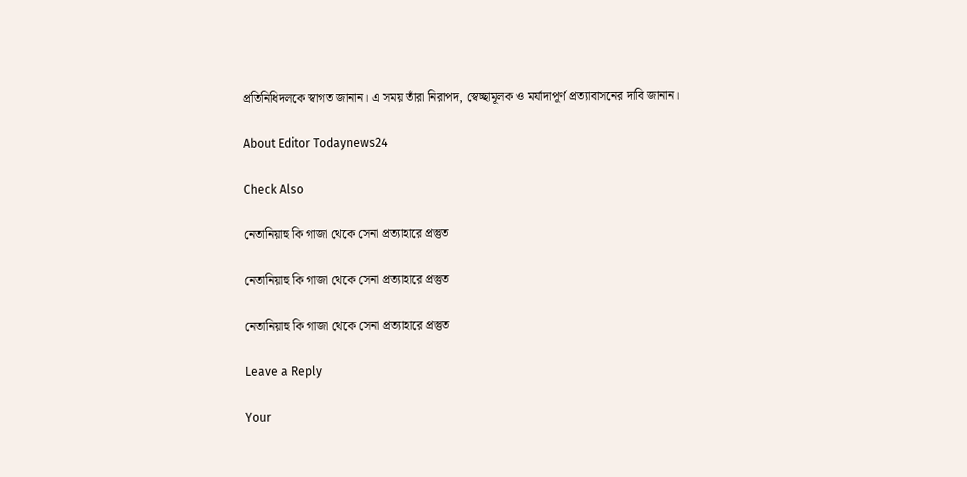প্রতিনিধিদলকে স্বাগত জানান। এ সময় তাঁরা নিরাপদ, স্বেচ্ছামূলক ও মর্যাদাপূর্ণ প্রত্যাবাসনের দাবি জানান।

About Editor Todaynews24

Check Also

নেতানিয়াহু কি গাজা থেকে সেনা প্রত্যাহারে প্রস্তুত

নেতানিয়াহু কি গাজা থেকে সেনা প্রত্যাহারে প্রস্তুত

নেতানিয়াহু কি গাজা থেকে সেনা প্রত্যাহারে প্রস্তুত

Leave a Reply

Your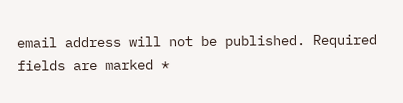email address will not be published. Required fields are marked *